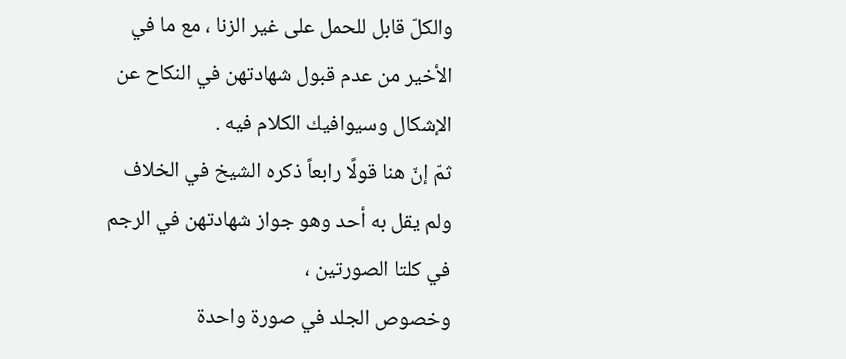والكلّ قابل للحمل على غير الزنا ، مع ما في الأخير من عدم قبول شهادتهن في النكاح عن الإشكال وسيوافيك الكلام فيه .
ثمّ إنّ هنا قولًا رابعاً ذكره الشيخ في الخلاف ولم يقل به أحد وهو جواز شهادتهن في الرجم في كلتا الصورتين ،
وخصوص الجلد في صورة واحدة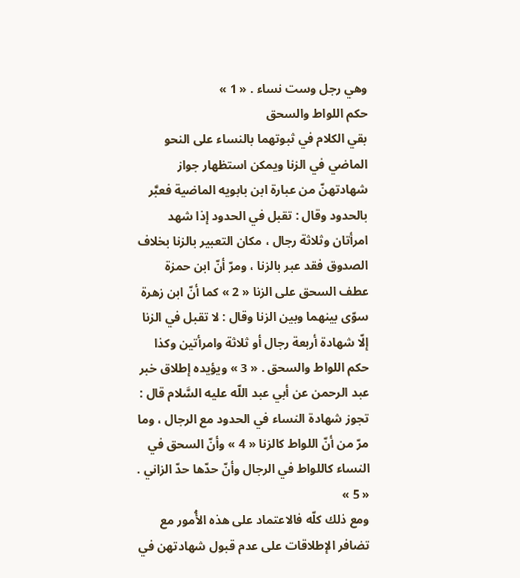وهي رجل وست نساء . « 1 »
حكم اللواط والسحق
بقي الكلام في ثبوتهما بالنساء على النحو الماضي في الزنا ويمكن استظهار جواز شهادتهنّ من عبارة ابن بابويه الماضية فعبَّر بالحدود وقال : تقبل في الحدود إذا شهد امرأتان وثلاثة رجال ، مكان التعبير بالزنا بخلاف الصدوق فقد عبر بالزنا ، ومرّ أنّ ابن حمزة عطف السحق على الزنا « 2 » كما أنّ ابن زهرة سوّى بينهما وبين الزنا وقال : لا تقبل في الزنا إلّا شهادة أربعة رجال أو ثلاثة وامرأتين وكذا حكم اللواط والسحق . « 3 » ويؤيده إطلاق خبر عبد الرحمن عن أبي عبد اللّه عليه السَّلام قال : تجوز شهادة النساء في الحدود مع الرجال ، وما مرّ من أنّ اللواط كالزنا « 4 » وأنّ السحق في النساء كاللواط في الرجال وأنّ حدّها حدّ الزاني . « 5 »
ومع ذلك كلّه فالاعتماد على هذه الأُمور مع تضافر الإطلاقات على عدم قبول شهادتهن في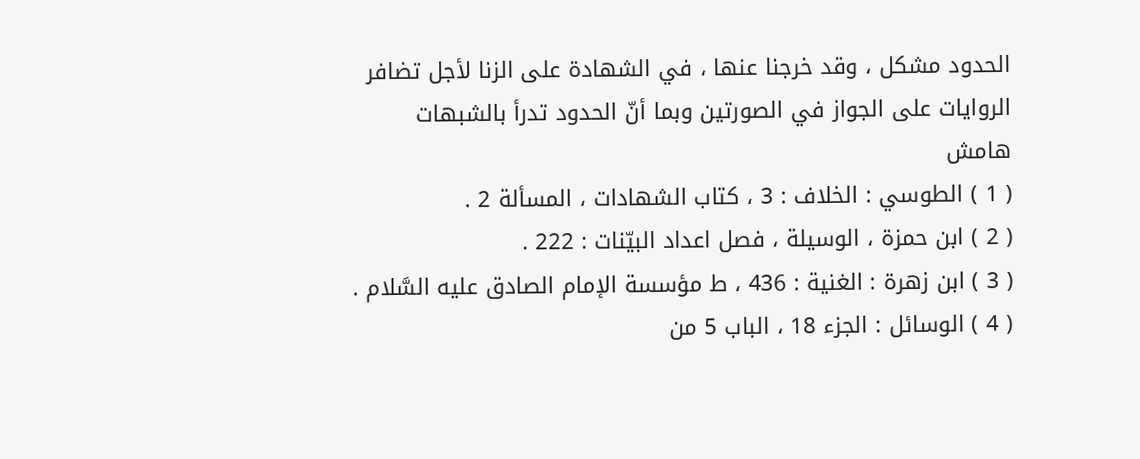الحدود مشكل ، وقد خرجنا عنها ، في الشهادة على الزنا لأجل تضافر الروايات على الجواز في الصورتين وبما أنّ الحدود تدرأ بالشبهات
هامش
( 1 ) الطوسي : الخلاف : 3 ، كتاب الشهادات ، المسألة 2 .
( 2 ) ابن حمزة ، الوسيلة ، فصل اعداد البيّنات : 222 .
( 3 ) ابن زهرة : الغنية : 436 ، ط مؤسسة الإمام الصادق عليه السَّلام .
( 4 ) الوسائل : الجزء 18 ، الباب 5 من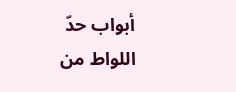أبواب حدّ اللواط من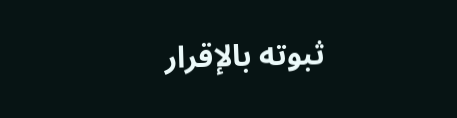ثبوته بالإقرار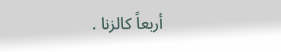أربعاً كالزنا .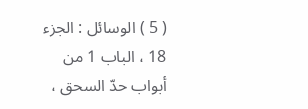( 5 ) الوسائل : الجزء 18 ، الباب 1 من أبواب حدّ السحق ،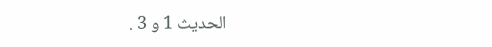الحديث 1 و 3 .